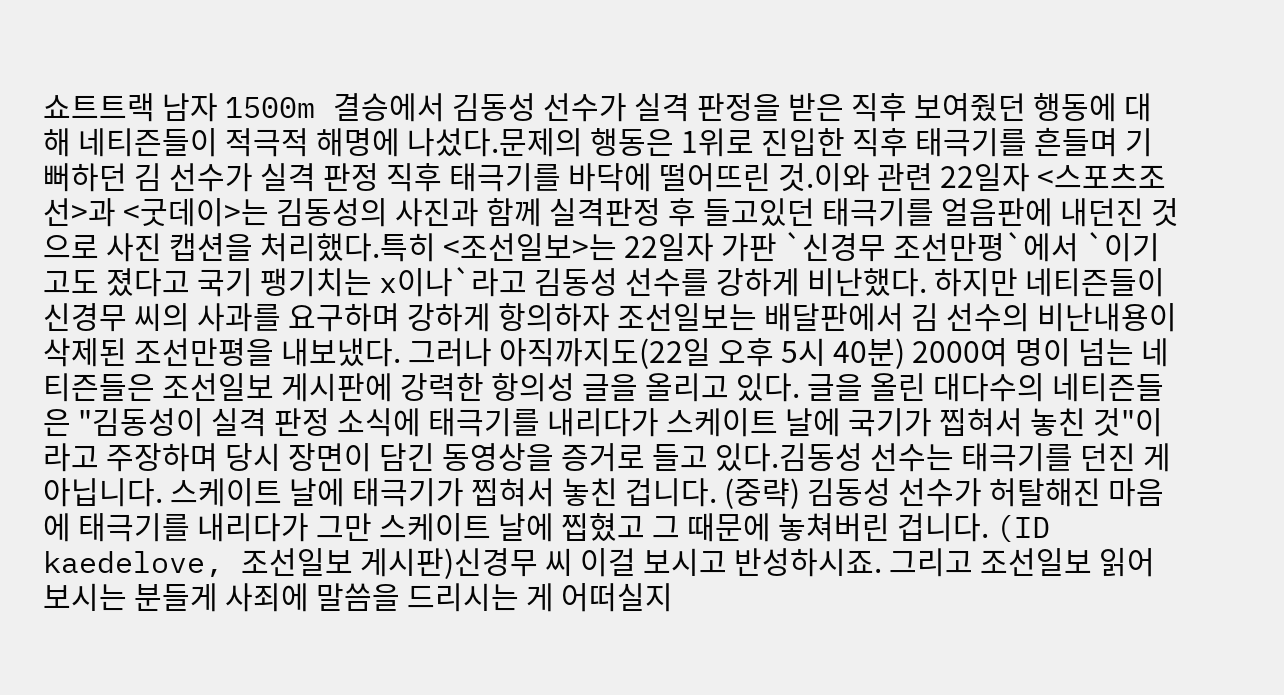쇼트트랙 남자 1500m 결승에서 김동성 선수가 실격 판정을 받은 직후 보여줬던 행동에 대해 네티즌들이 적극적 해명에 나섰다.문제의 행동은 1위로 진입한 직후 태극기를 흔들며 기뻐하던 김 선수가 실격 판정 직후 태극기를 바닥에 떨어뜨린 것.이와 관련 22일자 <스포츠조선>과 <굿데이>는 김동성의 사진과 함께 실격판정 후 들고있던 태극기를 얼음판에 내던진 것으로 사진 캡션을 처리했다.특히 <조선일보>는 22일자 가판 `신경무 조선만평`에서 `이기고도 졌다고 국기 팽기치는 x이나`라고 김동성 선수를 강하게 비난했다. 하지만 네티즌들이 신경무 씨의 사과를 요구하며 강하게 항의하자 조선일보는 배달판에서 김 선수의 비난내용이 삭제된 조선만평을 내보냈다. 그러나 아직까지도(22일 오후 5시 40분) 2000여 명이 넘는 네티즌들은 조선일보 게시판에 강력한 항의성 글을 올리고 있다. 글을 올린 대다수의 네티즌들은 "김동성이 실격 판정 소식에 태극기를 내리다가 스케이트 날에 국기가 찝혀서 놓친 것"이라고 주장하며 당시 장면이 담긴 동영상을 증거로 들고 있다.김동성 선수는 태극기를 던진 게 아닙니다. 스케이트 날에 태극기가 찝혀서 놓친 겁니다. (중략) 김동성 선수가 허탈해진 마음에 태극기를 내리다가 그만 스케이트 날에 찝혔고 그 때문에 놓쳐버린 겁니다. (ID kaedelove, 조선일보 게시판)신경무 씨 이걸 보시고 반성하시죠. 그리고 조선일보 읽어보시는 분들게 사죄에 말씀을 드리시는 게 어떠실지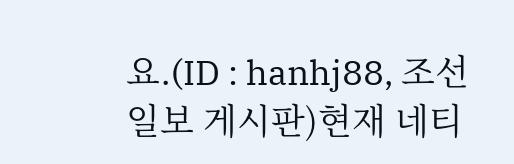요.(ID : hanhj88, 조선일보 게시판)현재 네티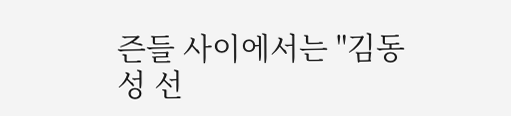즌들 사이에서는 "김동성 선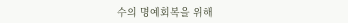수의 명예회복을 위해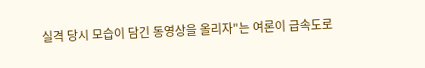실격 당시 모습이 담긴 동영상을 올리자"는 여론이 급속도로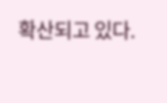확산되고 있다.